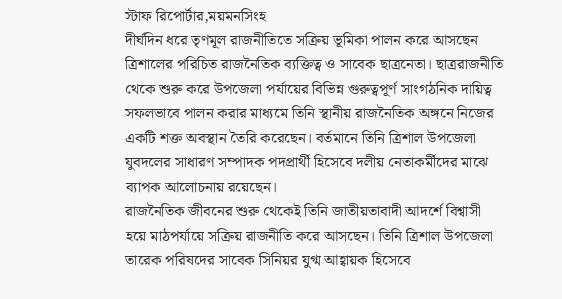স্টাফ রিপোর্টার,ময়মনসিংহ
দীর্ঘদিন ধরে তৃণমূল রাজনীতিতে সক্রিয় ভূমিকা পালন করে আসছেন ত্রিশালের পরিচিত রাজনৈতিক ব্যক্তিত্ব ও সাবেক ছাত্রনেতা। ছাত্ররাজনীতি থেকে শুরু করে উপজেলা পর্যায়ের বিভিন্ন গুরুত্বপূর্ণ সাংগঠনিক দায়িত্ব সফলভাবে পালন করার মাধ্যমে তিনি স্থানীয় রাজনৈতিক অঙ্গনে নিজের একটি শক্ত অবস্থান তৈরি করেছেন। বর্তমানে তিনি ত্রিশাল উপজেলা যুবদলের সাধারণ সম্পাদক পদপ্রার্থী হিসেবে দলীয় নেতাকর্মীদের মাঝে ব্যাপক আলোচনায় রয়েছেন।
রাজনৈতিক জীবনের শুরু থেকেই তিনি জাতীয়তাবাদী আদর্শে বিশ্বাসী হয়ে মাঠপর্যায়ে সক্রিয় রাজনীতি করে আসছেন। তিনি ত্রিশাল উপজেলা তারেক পরিষদের সাবেক সিনিয়র যুগ্ম আহ্বায়ক হিসেবে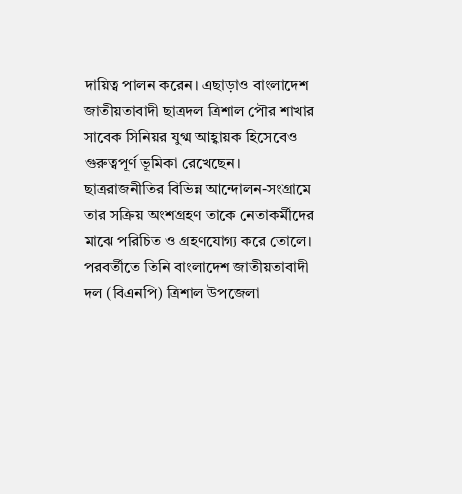দায়িত্ব পালন করেন। এছাড়াও বাংলাদেশ জাতীয়তাবাদী ছাত্রদল ত্রিশাল পৌর শাখার সাবেক সিনিয়র যুগ্ম আহ্বায়ক হিসেবেও গুরুত্বপূর্ণ ভূমিকা রেখেছেন। ছাত্ররাজনীতির বিভিন্ন আন্দোলন-সংগ্রামে তার সক্রিয় অংশগ্রহণ তাকে নেতাকর্মীদের মাঝে পরিচিত ও গ্রহণযোগ্য করে তোলে।
পরবর্তীতে তিনি বাংলাদেশ জাতীয়তাবাদী দল (বিএনপি) ত্রিশাল উপজেলা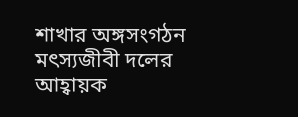শাখার অঙ্গসংগঠন মৎস্যজীবী দলের আহ্বায়ক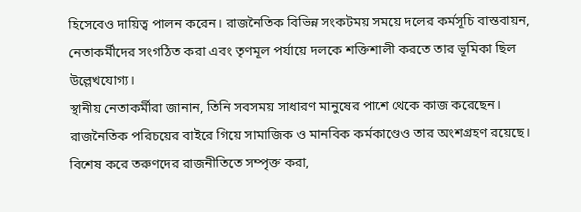হিসেবেও দায়িত্ব পালন করেন। রাজনৈতিক বিভিন্ন সংকটময় সময়ে দলের কর্মসূচি বাস্তবায়ন, নেতাকর্মীদের সংগঠিত করা এবং তৃণমূল পর্যায়ে দলকে শক্তিশালী করতে তার ভূমিকা ছিল উল্লেখযোগ্য।
স্থানীয় নেতাকর্মীরা জানান, তিনি সবসময় সাধারণ মানুষের পাশে থেকে কাজ করেছেন। রাজনৈতিক পরিচয়ের বাইরে গিয়ে সামাজিক ও মানবিক কর্মকাণ্ডেও তার অংশগ্রহণ রয়েছে। বিশেষ করে তরুণদের রাজনীতিতে সম্পৃক্ত করা,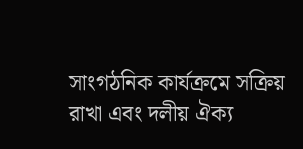সাংগঠনিক কার্যক্রমে সক্রিয় রাখা এবং দলীয় ঐক্য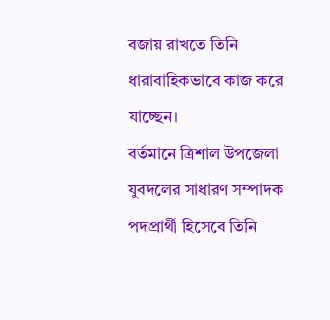বজায় রাখতে তিনি ধারাবাহিকভাবে কাজ করে যাচ্ছেন।
বর্তমানে ত্রিশাল উপজেলা যুবদলের সাধারণ সম্পাদক পদপ্রার্থী হিসেবে তিনি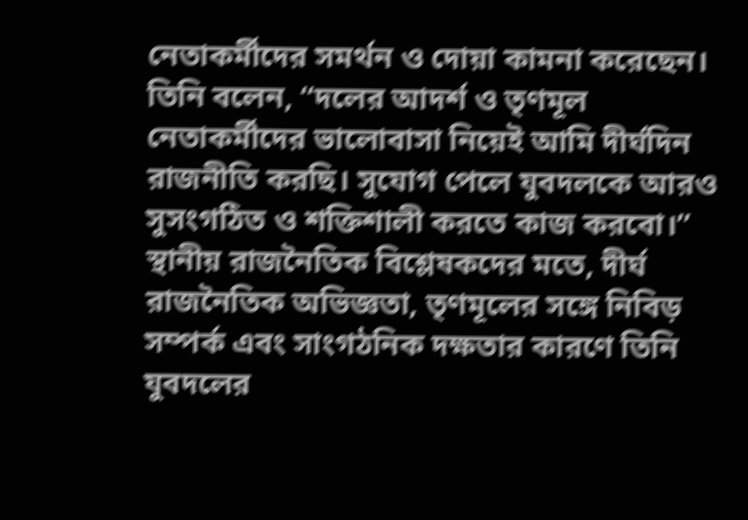নেতাকর্মীদের সমর্থন ও দোয়া কামনা করেছেন। তিনি বলেন, “দলের আদর্শ ও তৃণমূল নেতাকর্মীদের ভালোবাসা নিয়েই আমি দীর্ঘদিন রাজনীতি করছি। সুযোগ পেলে যুবদলকে আরও সুসংগঠিত ও শক্তিশালী করতে কাজ করবো।”
স্থানীয় রাজনৈতিক বিশ্লেষকদের মতে, দীর্ঘ রাজনৈতিক অভিজ্ঞতা, তৃণমূলের সঙ্গে নিবিড় সম্পর্ক এবং সাংগঠনিক দক্ষতার কারণে তিনি যুবদলের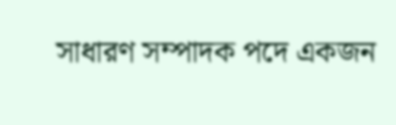সাধারণ সম্পাদক পদে একজন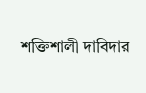শক্তিশালী দাবিদার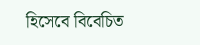হিসেবে বিবেচিত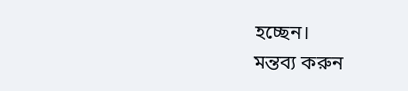হচ্ছেন।
মন্তব্য করুন